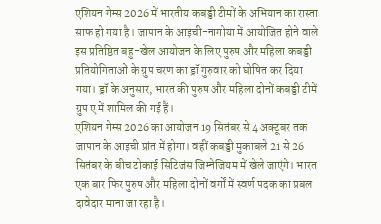एशियन गेम्स 2026 में भारतीय कबड्डी टीमों के अभियान का रास्ता साफ हो गया है। जापान के आइची-नागोया में आयोजित होने वाले इस प्रतिष्ठित बहु-खेल आयोजन के लिए पुरुष और महिला कबड्डी प्रतियोगिताओं के ग्रुप चरण का ड्रॉ गुरुवार को घोषित कर दिया गया। ड्रॉ के अनुसार, भारत की पुरुष और महिला दोनों कबड्डी टीमें ग्रुप ए में शामिल की गई हैं।
एशियन गेम्स 2026 का आयोजन 19 सितंबर से 4 अक्टूबर तक जापान के आइची प्रांत में होगा। वहीं कबड्डी मुकाबले 21 से 26 सितंबर के बीच टोकाई सिटिजंस जिम्नेजियम में खेले जाएंगे। भारत एक बार फिर पुरुष और महिला दोनों वर्गों में स्वर्ण पदक का प्रबल दावेदार माना जा रहा है।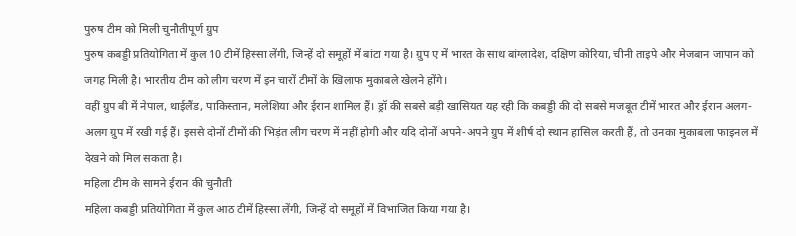पुरुष टीम को मिली चुनौतीपूर्ण ग्रुप
पुरुष कबड्डी प्रतियोगिता में कुल 10 टीमें हिस्सा लेंगी, जिन्हें दो समूहों में बांटा गया है। ग्रुप ए में भारत के साथ बांग्लादेश, दक्षिण कोरिया, चीनी ताइपे और मेजबान जापान को जगह मिली है। भारतीय टीम को लीग चरण में इन चारों टीमों के खिलाफ मुकाबले खेलने होंगे।
वहीं ग्रुप बी में नेपाल, थाईलैंड, पाकिस्तान, मलेशिया और ईरान शामिल हैं। ड्रॉ की सबसे बड़ी खासियत यह रही कि कबड्डी की दो सबसे मजबूत टीमें भारत और ईरान अलग-अलग ग्रुप में रखी गई हैं। इससे दोनों टीमों की भिड़ंत लीग चरण में नहीं होगी और यदि दोनों अपने-अपने ग्रुप में शीर्ष दो स्थान हासिल करती हैं, तो उनका मुकाबला फाइनल में देखने को मिल सकता है।
महिला टीम के सामने ईरान की चुनौती
महिला कबड्डी प्रतियोगिता में कुल आठ टीमें हिस्सा लेंगी, जिन्हें दो समूहों में विभाजित किया गया है।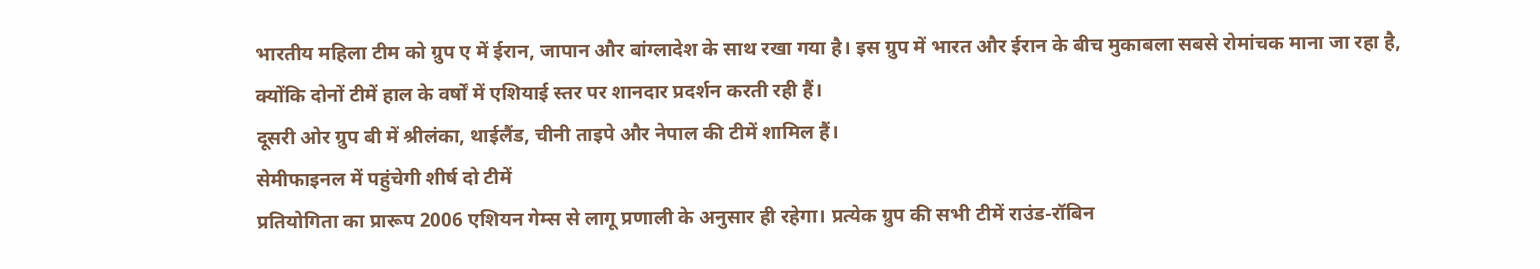भारतीय महिला टीम को ग्रुप ए में ईरान, जापान और बांग्लादेश के साथ रखा गया है। इस ग्रुप में भारत और ईरान के बीच मुकाबला सबसे रोमांचक माना जा रहा है, क्योंकि दोनों टीमें हाल के वर्षों में एशियाई स्तर पर शानदार प्रदर्शन करती रही हैं।
दूसरी ओर ग्रुप बी में श्रीलंका, थाईलैंड, चीनी ताइपे और नेपाल की टीमें शामिल हैं।
सेमीफाइनल में पहुंचेगी शीर्ष दो टीमें
प्रतियोगिता का प्रारूप 2006 एशियन गेम्स से लागू प्रणाली के अनुसार ही रहेगा। प्रत्येक ग्रुप की सभी टीमें राउंड-रॉबिन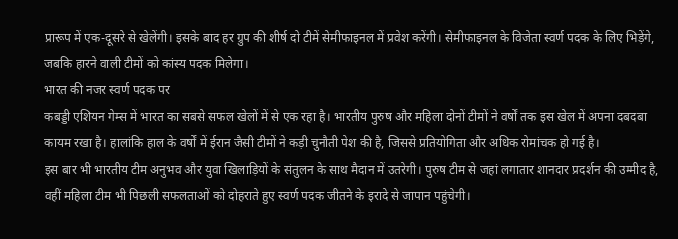प्रारूप में एक-दूसरे से खेलेंगी। इसके बाद हर ग्रुप की शीर्ष दो टीमें सेमीफाइनल में प्रवेश करेंगी। सेमीफाइनल के विजेता स्वर्ण पदक के लिए भिड़ेंगे, जबकि हारने वाली टीमों को कांस्य पदक मिलेगा।
भारत की नजर स्वर्ण पदक पर
कबड्डी एशियन गेम्स में भारत का सबसे सफल खेलों में से एक रहा है। भारतीय पुरुष और महिला दोनों टीमों ने वर्षों तक इस खेल में अपना दबदबा कायम रखा है। हालांकि हाल के वर्षों में ईरान जैसी टीमों ने कड़ी चुनौती पेश की है, जिससे प्रतियोगिता और अधिक रोमांचक हो गई है।
इस बार भी भारतीय टीम अनुभव और युवा खिलाड़ियों के संतुलन के साथ मैदान में उतरेगी। पुरुष टीम से जहां लगातार शानदार प्रदर्शन की उम्मीद है, वहीं महिला टीम भी पिछली सफलताओं को दोहराते हुए स्वर्ण पदक जीतने के इरादे से जापान पहुंचेगी।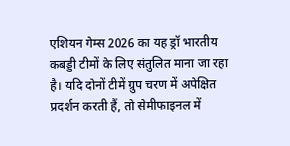एशियन गेम्स 2026 का यह ड्रॉ भारतीय कबड्डी टीमों के लिए संतुलित माना जा रहा है। यदि दोनों टीमें ग्रुप चरण में अपेक्षित प्रदर्शन करती हैं, तो सेमीफाइनल में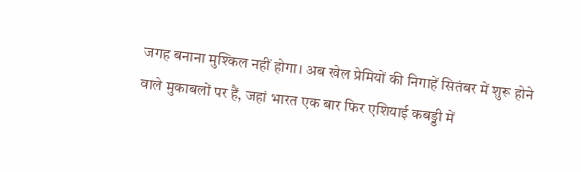जगह बनाना मुश्किल नहीं होगा। अब खेल प्रेमियों की निगाहें सितंबर में शुरू होने वाले मुकाबलों पर हैं, जहां भारत एक बार फिर एशियाई कबड्डी में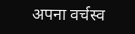अपना वर्चस्व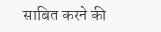साबित करने की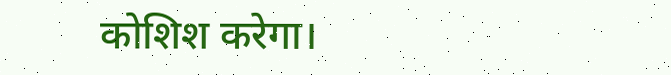कोशिश करेगा।